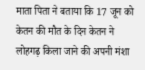माता पिता ने बताया कि 17 जून को केतन की मौत के दिन केतन ने लोहगढ़ किला जाने की अपनी मंशा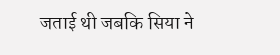जताई थी जबकि सिया ने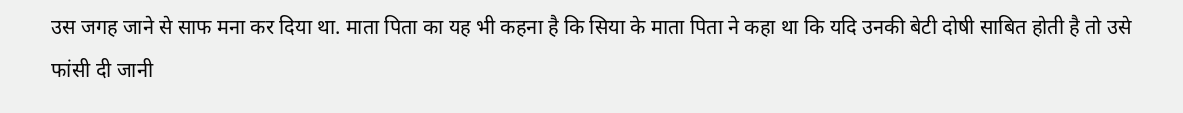उस जगह जाने से साफ मना कर दिया था. माता पिता का यह भी कहना है कि सिया के माता पिता ने कहा था कि यदि उनकी बेटी दोषी साबित होती है तो उसे फांसी दी जानी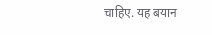चाहिए. यह बयान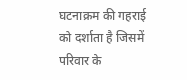घटनाक्रम की गहराई को दर्शाता है जिसमें परिवार के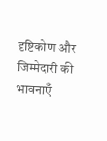दृष्टिकोण और जिम्मेदारी की भावनाएँ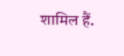शामिल हैं.